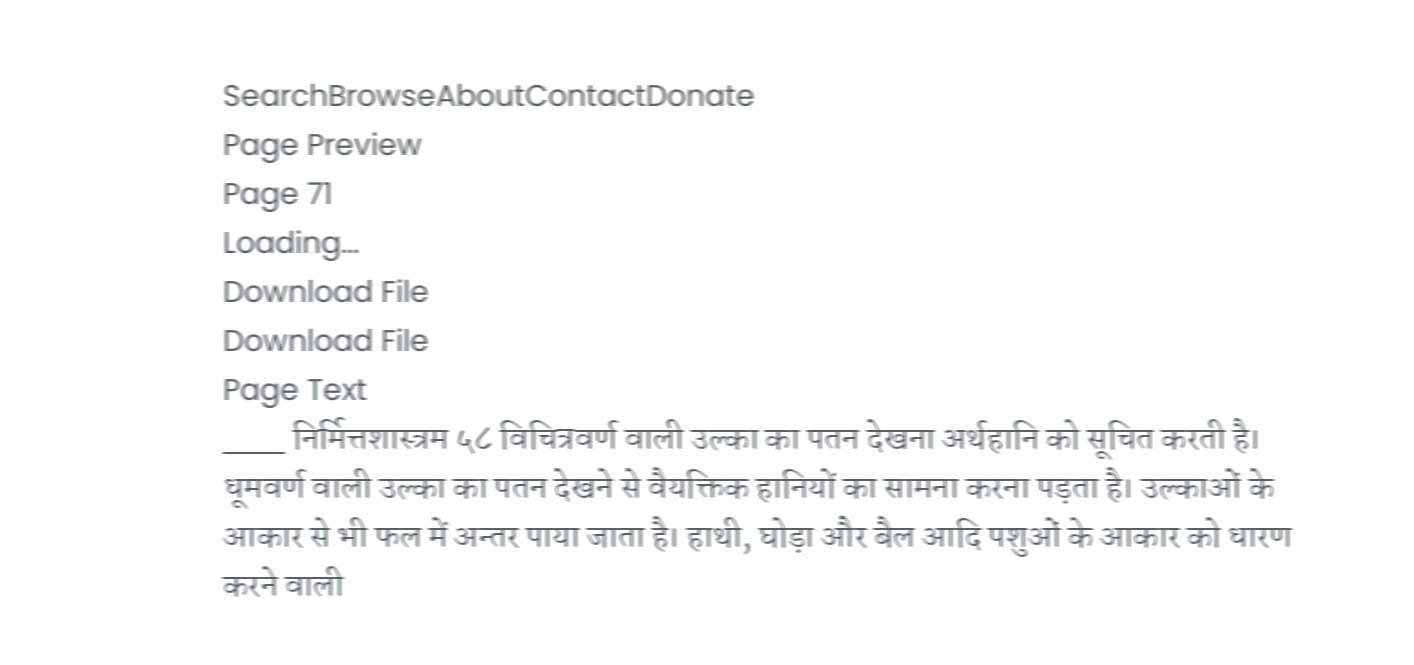SearchBrowseAboutContactDonate
Page Preview
Page 71
Loading...
Download File
Download File
Page Text
___ निर्मित्तशास्त्रम ५८ विचित्रवर्ण वाली उल्का का पतन देखना अर्थहानि को सूचित करती है। धूमवर्ण वाली उल्का का पतन देखने से वैयक्तिक हानियों का सामना करना पड़ता है। उल्काओं के आकार से भी फल में अन्तर पाया जाता है। हाथी, घोड़ा और बैल आदि पशुओं के आकार को धारण करने वाली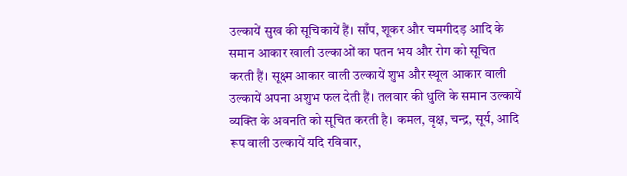उल्कायें सुख की सूचिकायें हैं। साँप, शूकर और चमगीदड़ आदि के समान आकार खाली उल्काओं का पतन भय और रोग को सूचित करती हैं। सूक्ष्म आकार वाली उल्कायें शुभ और स्थूल आकार वाली उल्कायें अपना अशुभ फल देती हैं। तलवार की धुलि के समान उल्कायें व्यक्ति के अवनति को सूचित करती है। कमल, वृक्ष, चन्द्र, सूर्य, आदि रूप वाली उल्कायें यदि रविवार,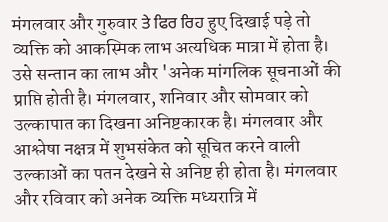मंगलवार और गुरुवार ਤੇ ਫਿਰ ਰਿਹ हुए दिखाई पड़े तो व्यक्ति को आकस्मिक लाभ अत्यधिक मात्रा में होता है। उसे सन्तान का लाभ और 'अनेक मांगलिक सूचनाओं की प्राप्ति होती है। मंगलवार, शनिवार और सोमवार को उल्कापात का दिखना अनिष्टकारक है। मंगलवार और आश्लेषा नक्षत्र में शुभसंकेत को सूचित करने वाली उल्काओं का पतन देखने से अनिष्ट ही होता है। मंगलवार और रविवार को अनेक व्यक्ति मध्यरात्रि में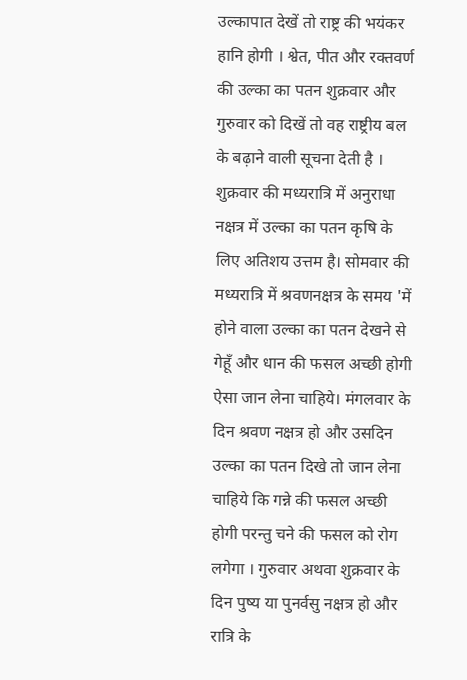उल्कापात देखें तो राष्ट्र की भयंकर हानि होगी । श्वेत, पीत और रक्तवर्ण की उल्का का पतन शुक्रवार और गुरुवार को दिखें तो वह राष्ट्रीय बल के बढ़ाने वाली सूचना देती है । शुक्रवार की मध्यरात्रि में अनुराधा नक्षत्र में उल्का का पतन कृषि के लिए अतिशय उत्तम है। सोमवार की मध्यरात्रि में श्रवणनक्षत्र के समय 'में होने वाला उल्का का पतन देखने से गेहूँ और धान की फसल अच्छी होगी ऐसा जान लेना चाहिये। मंगलवार के दिन श्रवण नक्षत्र हो और उसदिन उल्का का पतन दिखे तो जान लेना चाहिये कि गन्ने की फसल अच्छी होगी परन्तु चने की फसल को रोग लगेगा । गुरुवार अथवा शुक्रवार के दिन पुष्य या पुनर्वसु नक्षत्र हो और रात्रि के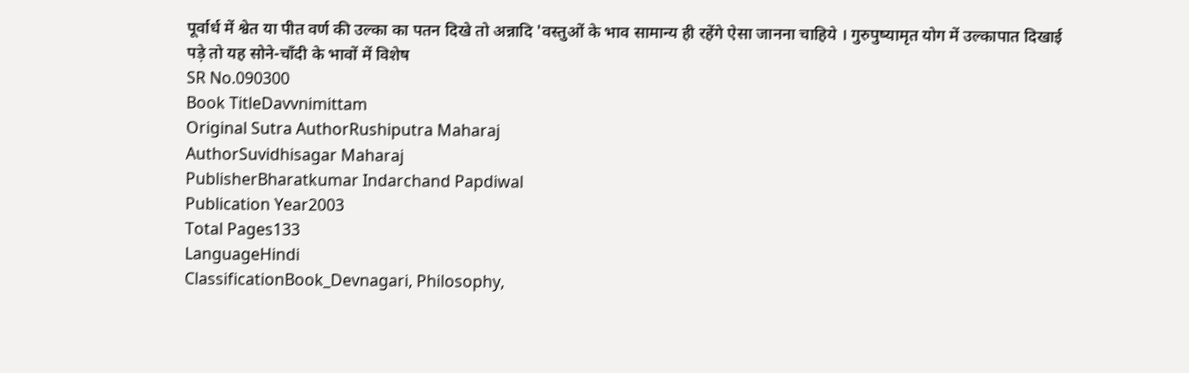पूर्वार्ध में श्वेत या पीत वर्ण की उल्का का पतन दिखे तो अन्नादि 'वस्तुओं के भाव सामान्य ही रहेंगे ऐसा जानना चाहिये । गुरुपुष्यामृत योग में उल्कापात दिखाई पड़े तो यह सोने-चाँदी के भावों में विशेष
SR No.090300
Book TitleDavvnimittam
Original Sutra AuthorRushiputra Maharaj
AuthorSuvidhisagar Maharaj
PublisherBharatkumar Indarchand Papdiwal
Publication Year2003
Total Pages133
LanguageHindi
ClassificationBook_Devnagari, Philosophy,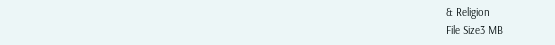& Religion
File Size3 MB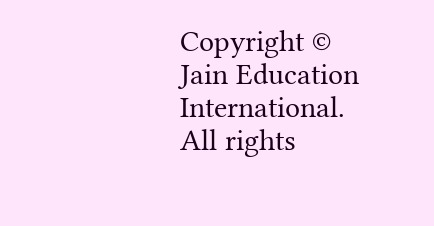Copyright © Jain Education International. All rights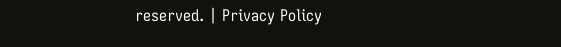reserved. | Privacy Policy